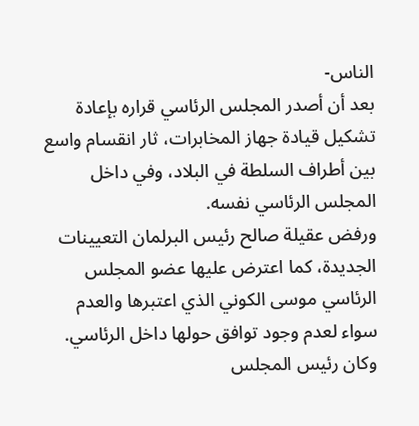الناس-
بعد أن أصدر المجلس الرئاسي قراره بإعادة تشكيل قيادة جهاز المخابرات، ثار انقسام واسع بين أطراف السلطة في البلاد، وفي داخل المجلس الرئاسي نفسه.
ورفض عقيلة صالح رئيس البرلمان التعيينات الجديدة، كما اعترض عليها عضو المجلس الرئاسي موسى الكوني الذي اعتبرها والعدم سواء لعدم وجود توافق حولها داخل الرئاسي.
وكان رئيس المجلس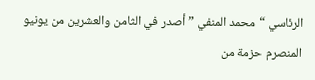الرئاسي “محمد المنفي ” أصدر في الثامن والعشرين من يونيو المنصرم حزمة من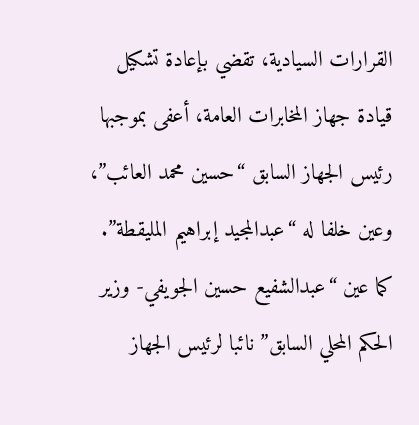القرارات السيادية، تقضي بإعادة تشكيل قيادة جهاز المخابرات العامة، أعفى بموجبها رئيس الجهاز السابق “حسين محمد العائب”، وعين خلفا له “عبدالمجيد إبراهيم المليقطة”. كما عين “عبدالشفيع حسين الجويفي- وزير الحكم المحلي السابق” نائبا لرئيس الجهاز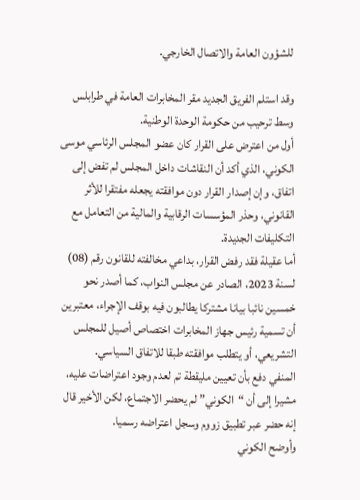للشؤون العامة والاتصال الخارجي.

وقد استلم الفريق الجديد مقر المخابرات العامة في طرابلس وسط ترحيب من حكومة الوحدة الوطنية.
أول من اعترض على القرار كان عضو المجلس الرئاسي موسى الكوني، الذي أكد أن النقاشات داخل المجلس لم تفض إلى اتفاق، وإن إصدار القرار دون موافقته يجعله مفتقرا للأثر القانوني، وحذر المؤسسات الرقابية والمالية من التعامل مع التكليفات الجديدة.
أما عقيلة فقد رفض القرار، بداعي مخالفته للقانون رقم (08) لسنة 2023، الصادر عن مجلس النواب، كما أصدر نحو خمسين نائبا بيانا مشتركا يطالبون فيه بوقف الإجراء، معتبرين أن تسمية رئيس جهاز المخابرات اختصاص أصيل للمجلس التشريعي، أو يتطلب موافقته طبقا للاتفاق السياسي.
المنفي دفع بأن تعيين مليقطة تم لعدم وجود اعتراضات عليه، مشيرا إلى أن “الكوني” لم يحضر الاجتماع، لكن الأخير قال إنه حضر عبر تطبيق زووم وسجل اعتراضه رسميا.
وأوضح الكوني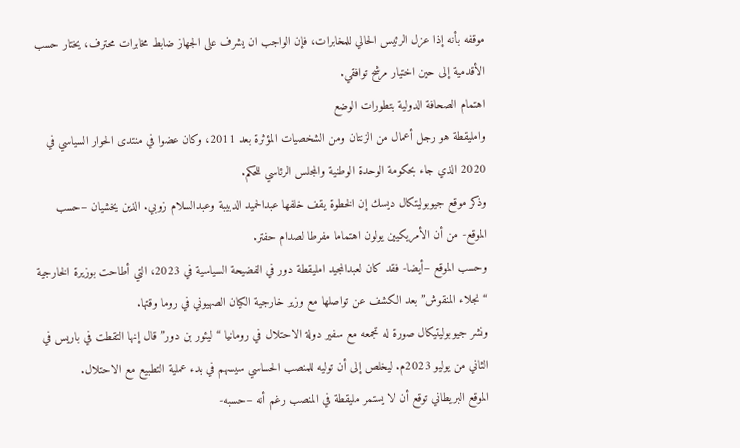موقفه بأنه إذا عزل الرئيس الحالي للمخابرات، فإن الواجب ان يشرف على الجهاز ضابط مخابرات محترف، يختار حسب الأقدمية إلى حين اختيار مرشح توافقي.
اهتمام الصحافة الدولية بتطورات الوضع
وامليقطة هو رجل أعمال من الزنتان ومن الشخصيات المؤثرة بعد 2011، وكان عضوا في منتدى الحوار السياسي في 2020 الذي جاء بحكومة الوحدة الوطنية والمجلس الرئاسي للحكم.
وذكر موقع جيوبوليتكال ديسك إن الخطوة يقف خلفها عبدالحميد الدبيبة وعبدالسلام زوبي. الذين يخشيان –حسب الموقع- من أن الأمريكيين يولون اهتماما مفرطا لصدام حفتر.
وحسب الموقع –أيضا- فقد كان لعبدالمجيد امليقطة دور في الفضيحة السياسية في 2023، التي أطاحت بوزيرة الخارجية “نجلاء المنقوش” بعد الكشف عن تواصلها مع وزير خارجية الكيان الصهيوني في روما وقتها.
ونشر جيوبوليتيكال صورة له تجمعه مع سفير دولة الاحتلال في رومانيا “ليئور بن دور” قال إنها التقطت في باريس في الثاني من يوليو 2023م. ليخلص إلى أن توليه للمنصب الحساسي سيسهم في بدء عملية التطبيع مع الاحتلال.
الموقع البريطاني توقع أن لا يستمر مليقطة في المنصب رغم أنه –حسبه-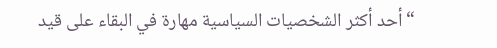“أحد أكثر الشخصيات السياسية مهارة في البقاء على قيد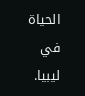الحياة في ليبيا.